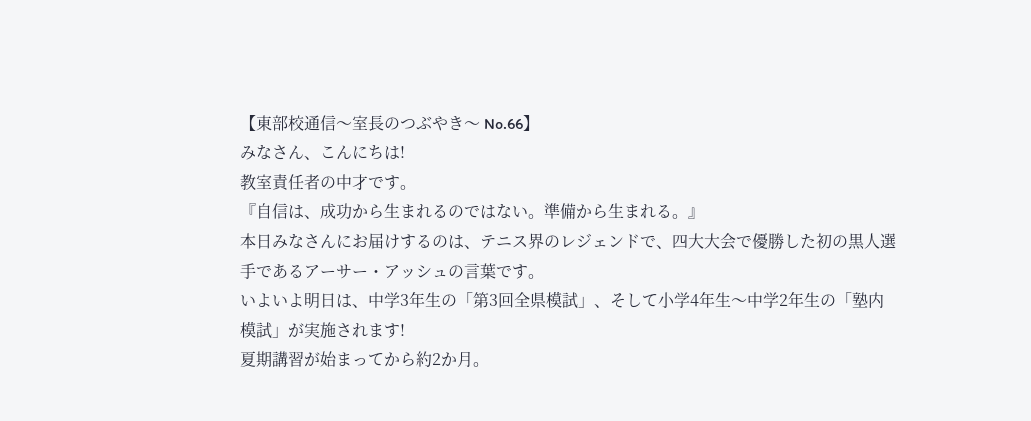【東部校通信〜室長のつぶやき〜 No.66】
みなさん、こんにちは!
教室責任者の中才です。
『自信は、成功から生まれるのではない。準備から生まれる。』
本日みなさんにお届けするのは、テニス界のレジェンドで、四大大会で優勝した初の黒人選手であるアーサー・アッシュの言葉です。
いよいよ明日は、中学3年生の「第3回全県模試」、そして小学4年生〜中学2年生の「塾内模試」が実施されます!
夏期講習が始まってから約2か月。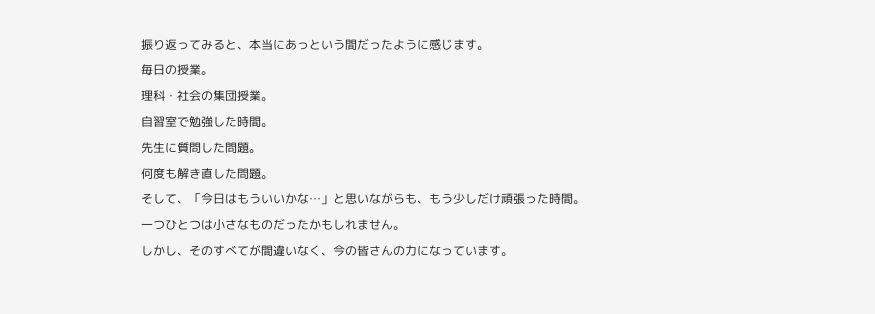振り返ってみると、本当にあっという間だったように感じます。
毎日の授業。
理科・社会の集団授業。
自習室で勉強した時間。
先生に質問した問題。
何度も解き直した問題。
そして、「今日はもういいかな…」と思いながらも、もう少しだけ頑張った時間。
一つひとつは小さなものだったかもしれません。
しかし、そのすべてが間違いなく、今の皆さんの力になっています。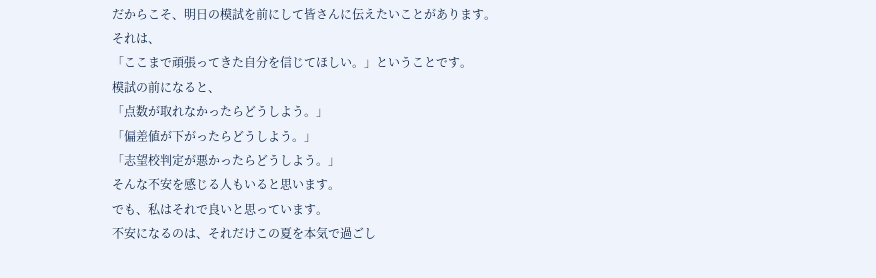だからこそ、明日の模試を前にして皆さんに伝えたいことがあります。
それは、
「ここまで頑張ってきた自分を信じてほしい。」ということです。
模試の前になると、
「点数が取れなかったらどうしよう。」
「偏差値が下がったらどうしよう。」
「志望校判定が悪かったらどうしよう。」
そんな不安を感じる人もいると思います。
でも、私はそれで良いと思っています。
不安になるのは、それだけこの夏を本気で過ごし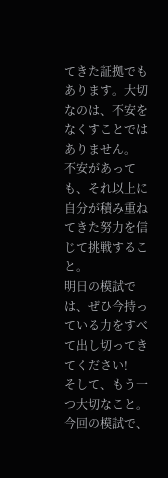てきた証拠でもあります。大切なのは、不安をなくすことではありません。
不安があっても、それ以上に自分が積み重ねてきた努力を信じて挑戦すること。
明日の模試では、ぜひ今持っている力をすべて出し切ってきてください!
そして、もう一つ大切なこと。
今回の模試で、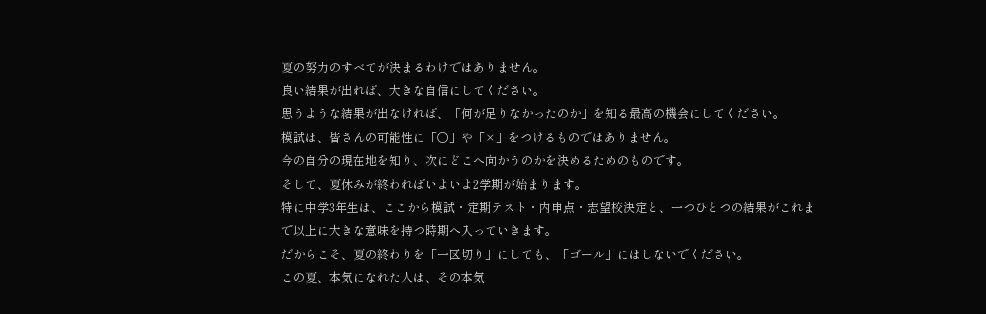夏の努力のすべてが決まるわけではありません。
良い結果が出れば、大きな自信にしてください。
思うような結果が出なければ、「何が足りなかったのか」を知る最高の機会にしてください。
模試は、皆さんの可能性に「〇」や「×」をつけるものではありません。
今の自分の現在地を知り、次にどこへ向かうのかを決めるためのものです。
そして、夏休みが終わればいよいよ2学期が始まります。
特に中学3年生は、ここから模試・定期テスト・内申点・志望校決定と、一つひとつの結果がこれまで以上に大きな意味を持つ時期へ入っていきます。
だからこそ、夏の終わりを「一区切り」にしても、「ゴール」にはしないでください。
この夏、本気になれた人は、その本気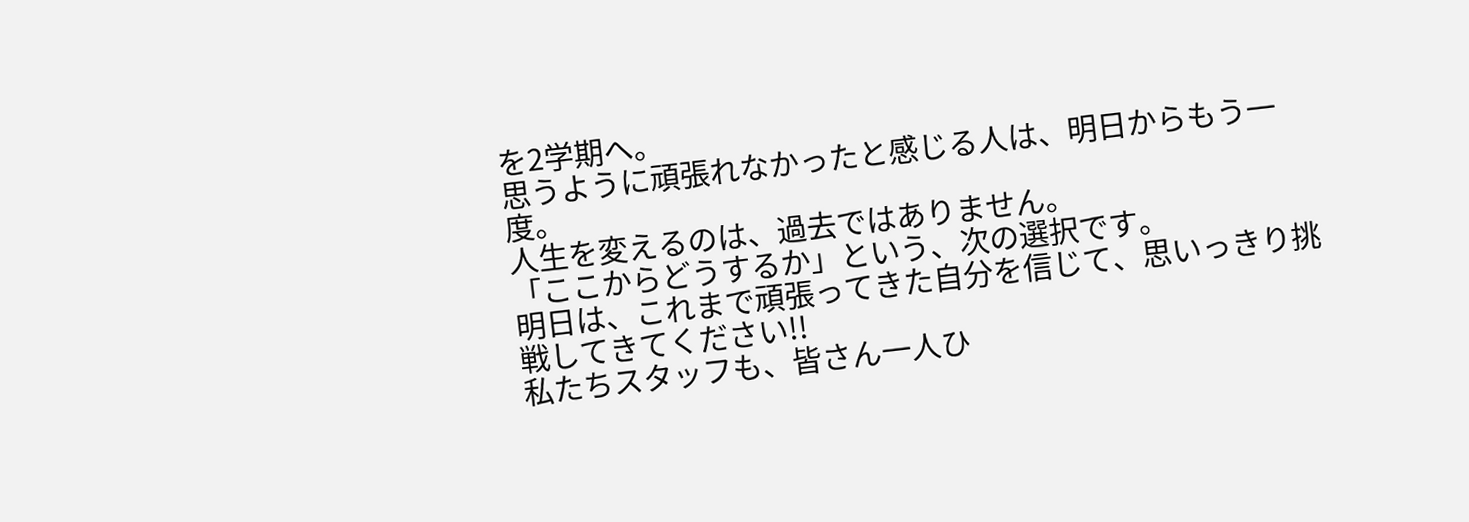を2学期へ。
思うように頑張れなかったと感じる人は、明日からもう一度。
人生を変えるのは、過去ではありません。
「ここからどうするか」という、次の選択です。
明日は、これまで頑張ってきた自分を信じて、思いっきり挑戦してきてください!!
私たちスタッフも、皆さん一人ひ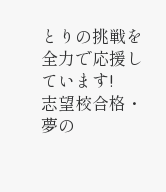とりの挑戦を全力で応援しています!
志望校合格・夢の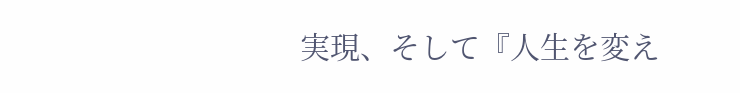実現、そして『人生を変え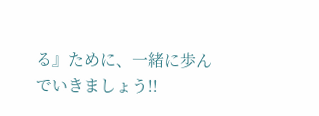る』ために、一緒に歩んでいきましょう!!